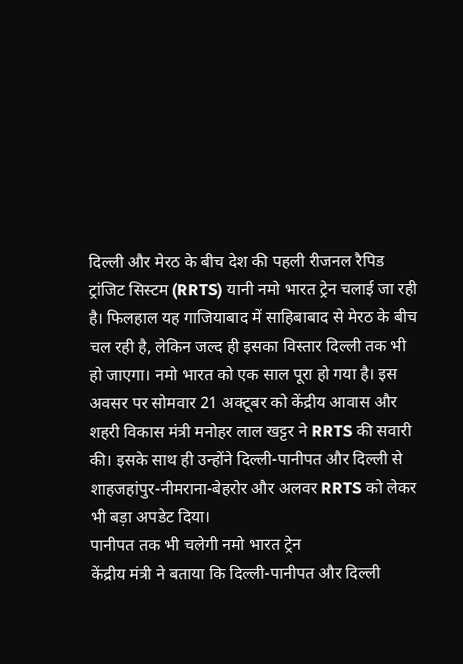दिल्ली और मेरठ के बीच देश की पहली रीजनल रैपिड ट्रांजिट सिस्टम (RRTS) यानी नमो भारत ट्रेन चलाई जा रही है। फिलहाल यह गाजियाबाद में साहिबाबाद से मेरठ के बीच चल रही है, लेकिन जल्द ही इसका विस्तार दिल्ली तक भी हो जाएगा। नमो भारत को एक साल पूरा हो गया है। इस अवसर पर सोमवार 21 अक्टूबर को केंद्रीय आवास और शहरी विकास मंत्री मनोहर लाल खट्टर ने RRTS की सवारी की। इसके साथ ही उन्होंने दिल्ली-पानीपत और दिल्ली से शाहजहांपुर-नीमराना-बेहरोर और अलवर RRTS को लेकर भी बड़ा अपडेट दिया।
पानीपत तक भी चलेगी नमो भारत ट्रेन
केंद्रीय मंत्री ने बताया कि दिल्ली-पानीपत और दिल्ली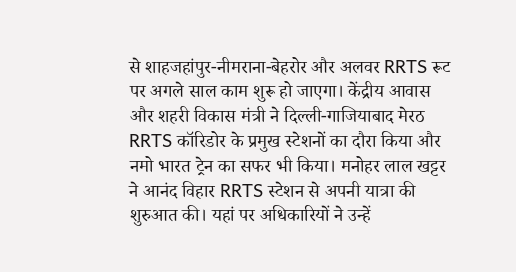से शाहजहांपुर-नीमराना-बेहरोर और अलवर RRTS रूट पर अगले साल काम शुरू हो जाएगा। केंद्रीय आवास और शहरी विकास मंत्री ने दिल्ली-गाजियाबाद मेरठ RRTS कॉरिडोर के प्रमुख स्टेशनों का दौरा किया और नमो भारत ट्रेन का सफर भी किया। मनोहर लाल खट्टर ने आनंद विहार RRTS स्टेशन से अपनी यात्रा की शुरुआत की। यहां पर अधिकारियों ने उन्हें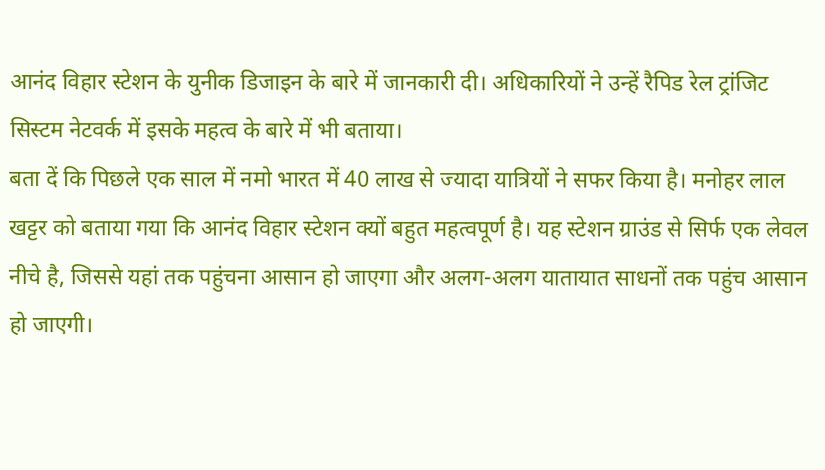आनंद विहार स्टेशन के युनीक डिजाइन के बारे में जानकारी दी। अधिकारियों ने उन्हें रैपिड रेल ट्रांजिट सिस्टम नेटवर्क में इसके महत्व के बारे में भी बताया।
बता दें कि पिछले एक साल में नमो भारत में 40 लाख से ज्यादा यात्रियों ने सफर किया है। मनोहर लाल खट्टर को बताया गया कि आनंद विहार स्टेशन क्यों बहुत महत्वपूर्ण है। यह स्टेशन ग्राउंड से सिर्फ एक लेवल नीचे है, जिससे यहां तक पहुंचना आसान हो जाएगा और अलग-अलग यातायात साधनों तक पहुंच आसान हो जाएगी।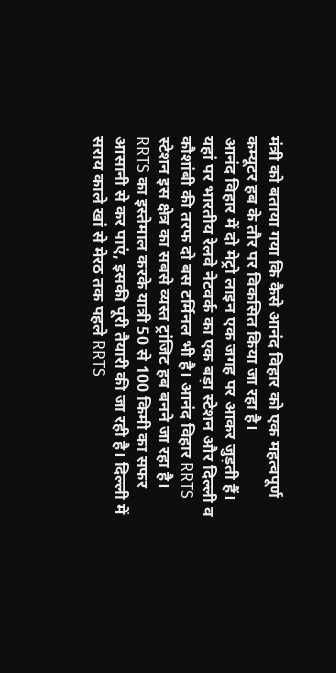मंत्री को बताया गया कि कैसे आनंद विहार को एक महत्वपूर्ण कम्यूटर हब के तौर पर विकसित किया जा रहा है।
आनंद विहार में दो मेट्रो लाइन एक जगह पर आकर जुड़ती हैं। यहां पर भारतीय रेलवे नेटवर्क का एक बड़ा स्टेशन और दिल्ली व कौशांबी की तरफ दो बस टर्मिनल भी है। आनंद विहार RRTS स्टेशन इस क्षेत्र का सबसे व्यस्त ट्रांजिट हब बनने जा रहा है। RRTS का इस्तेमाल करके यात्री 50 से 100 किमी का सफर आसानी से कर पाएं, इसकी पूरी तैयारी की जा रही है। दिल्ली में सराय काले खां से मेरठ तक पहले RRTS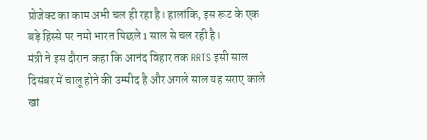प्रोजेक्ट का काम अभी चल ही रहा है। हालांकि, इस रूट के एक बड़े हिस्से पर नमो भारत पिछले 1 साल से चल रही है।
मंत्री ने इस दौरान कहा कि आनंद विहार तक RRTS इसी साल दिसंबर में चालू होने की उम्मीद है और अगले साल यह सराए काले खां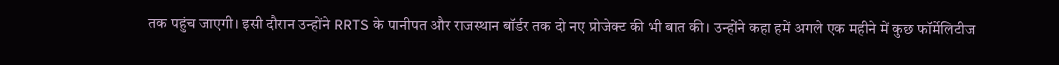तक पहुंच जाएगी। इसी दौरान उन्होंने RRTS के पानीपत और राजस्थान बॉर्डर तक दो नए प्रोजेक्ट की भी बात की। उन्होंने कहा हमें अगले एक महीने में कुछ फॉर्मेलिटीज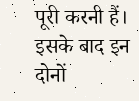पूरी करनी हैं। इसके बाद इन दोनों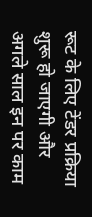रूट के लिए टेंडर प्रक्रिया शुरू हो जाएगी और अगले साल इन पर काम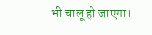भी चालू हो जाएगा।